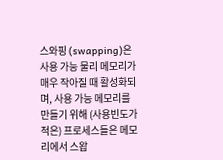스와핑 (swapping)은 사용 가능 물리 메모리가 매우 작아질 때 활성화되며, 사용 가능 메모리를 만들기 위해 (사용빈도가 적은) 프로세스들은 메모리에서 스왑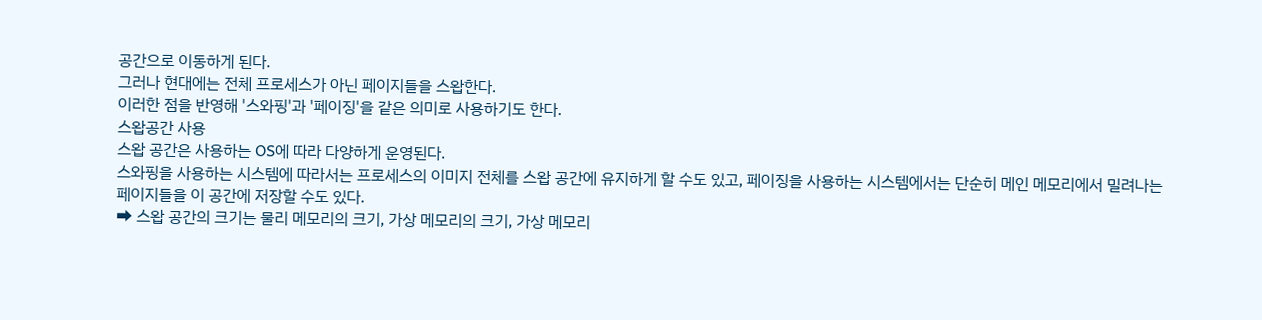공간으로 이동하게 된다.
그러나 현대에는 전체 프로세스가 아닌 페이지들을 스왑한다.
이러한 점을 반영해 '스와핑'과 '페이징'을 같은 의미로 사용하기도 한다.
스왑공간 사용
스왑 공간은 사용하는 OS에 따라 다양하게 운영된다.
스와핑을 사용하는 시스템에 따라서는 프로세스의 이미지 전체를 스왑 공간에 유지하게 할 수도 있고, 페이징을 사용하는 시스템에서는 단순히 메인 메모리에서 밀려나는 페이지들을 이 공간에 저장할 수도 있다.
➡ 스왑 공간의 크기는 물리 메모리의 크기, 가상 메모리의 크기, 가상 메모리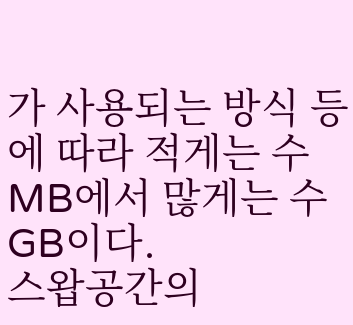가 사용되는 방식 등에 따라 적게는 수 MB에서 많게는 수 GB이다.
스왑공간의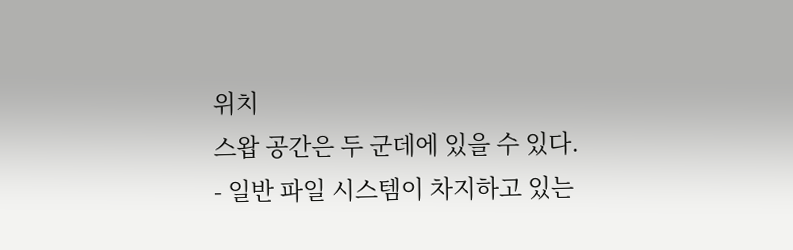위치
스왑 공간은 두 군데에 있을 수 있다.
- 일반 파일 시스템이 차지하고 있는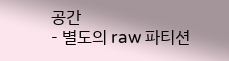공간
- 별도의 raw 파티션